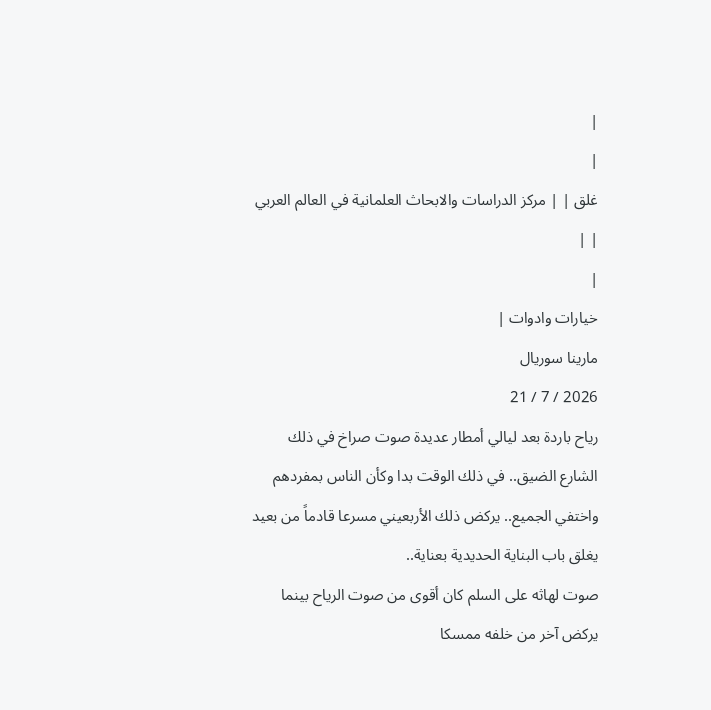|
|
غلق | | مركز الدراسات والابحاث العلمانية في العالم العربي | |
|
خيارات وادوات |
مارينا سوريال
2026 / 7 / 21
رياح باردة بعد ليالي أمطار عديدة صوت صراخ في ذلك الشارع الضيق.. في ذلك الوقت بدا وكأن الناس بمفردهم واختفي الجميع.. يركض ذلك الأربعيني مسرعا قادماً من بعيد يغلق باب البناية الحديدية بعناية..
صوت لهاثه على السلم كان أقوى من صوت الرياح بينما يركض آخر من خلفه ممسكا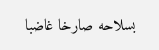بسلاحه صارخا غاضبا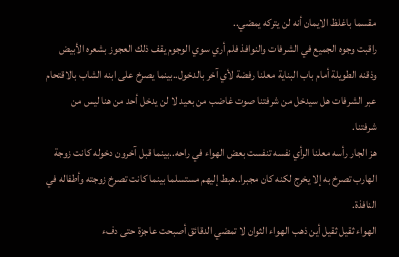مقسما باغلظ الايمان أنه لن يتركه يمضي..
راقبت وجوه الجميع في الشرفات والنوافذ فلم أري سوي الوجوم يقف ذلك العجوز بشعره الأبيض وذقنه الطويلة أمام باب البناية معلنا رفضة لأي آخر بالدخول..بينما يصرخ على ابنه الشاب بالاقتحام عبر الشرفات هل سيدخل من شرفتنا صوت غاضب من بعيد لا لن يدخل أحد من هنا ليس من شرفتنا.
هز الجار رأسه معلنا الرأي نفسه تنفست بعض الهواء في راحه..بينما قبل آخرون دخوله كانت زوجة الهارب تصرخ به إلا يخرج لكنه كان مجبرا..هبط إليهم مستسلما بينما كانت تصرخ زوجته وأطفاله في النافذة.
الهواء ثقيل ثقيل أين ذهب الهواء الثوان لا تمضي الدقائق أصبحت عاجزة حتى دفء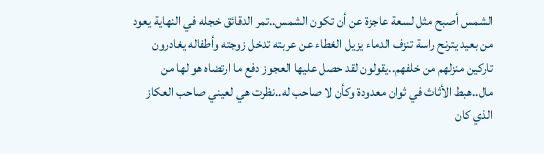الشمس أصبح مثل لسعة عاجزة عن أن تكون الشمس..تمر الدقائق خجله في النهاية يعود من بعيد يترنح راسة تنزف الدماء يزيل الغطاء عن عربته تدخل زوجته وأطفاله يغادرون تاركين منزلهم من خلفهم..يقولون لقد حصل عليها العجوز دفع ما ارتضاه هو لها من مال..هبط الأثاث في ثوان معدودة وكأن لا صاحب له..نظرت هي لعيني صاحب العكاز الذي كان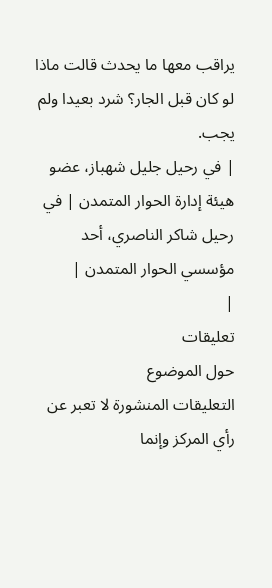يراقب معها ما يحدث قالت ماذا لو كان قبل الجار؟ شرد بعيدا ولم يجب.
| في رحيل جليل شهباز، عضو هيئة إدارة الحوار المتمدن | في رحيل شاكر الناصري، أحد مؤسسي الحوار المتمدن |
|
تعليقات
حول الموضوع
التعليقات المنشورة لا تعبر عن رأي المركز وإنما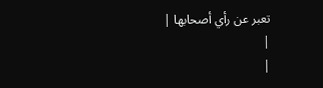تعبر عن رأي أصحابها |
|
|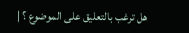هل ترغب بالتعليق على الموضوع ؟ |